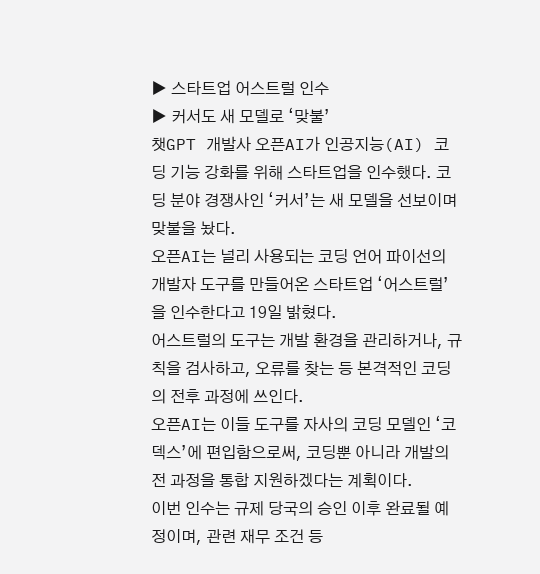▶ 스타트업 어스트럴 인수
▶ 커서도 새 모델로 ‘맞불’
챗GPT 개발사 오픈AI가 인공지능(AI) 코딩 기능 강화를 위해 스타트업을 인수했다. 코딩 분야 경쟁사인 ‘커서’는 새 모델을 선보이며 맞불을 놨다.
오픈AI는 널리 사용되는 코딩 언어 파이선의 개발자 도구를 만들어온 스타트업 ‘어스트럴’을 인수한다고 19일 밝혔다.
어스트럴의 도구는 개발 환경을 관리하거나, 규칙을 검사하고, 오류를 찾는 등 본격적인 코딩의 전후 과정에 쓰인다.
오픈AI는 이들 도구를 자사의 코딩 모델인 ‘코덱스’에 편입함으로써, 코딩뿐 아니라 개발의 전 과정을 통합 지원하겠다는 계획이다.
이번 인수는 규제 당국의 승인 이후 완료될 예정이며, 관련 재무 조건 등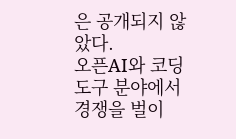은 공개되지 않았다.
오픈AI와 코딩 도구 분야에서 경쟁을 벌이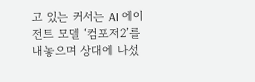고 있는 커서는 AI 에이전트 모델 ‘컴포저2’를 내놓으며 상대에 나섰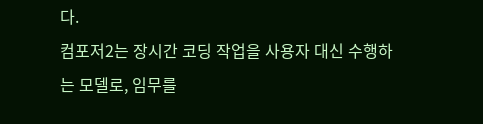다.
컴포저2는 장시간 코딩 작업을 사용자 대신 수행하는 모델로, 임무를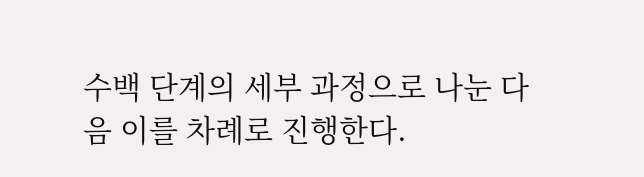수백 단계의 세부 과정으로 나눈 다음 이를 차례로 진행한다.